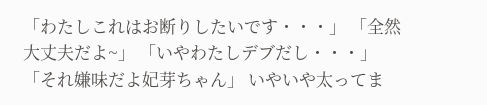「わたしこれはお断りしたいです・・・」 「全然大丈夫だよ~」 「いやわたしデブだし・・・」 「それ嫌味だよ妃芽ちゃん」 いやいや太ってま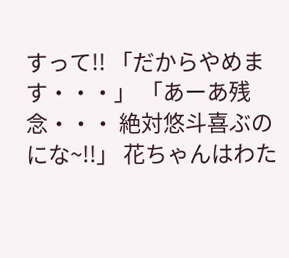すって!! 「だからやめます・・・」 「あーあ残念・・・ 絶対悠斗喜ぶのにな~!!」 花ちゃんはわた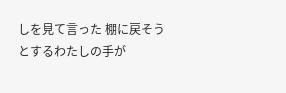しを見て言った 棚に戻そうとするわたしの手が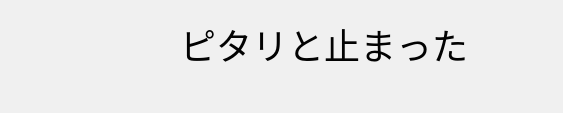ピタリと止まった